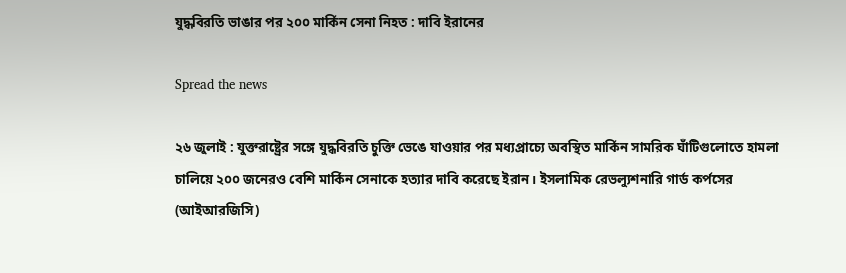যুদ্ধবিরতি ভাঙার পর ২০০ মার্কিন সেনা নিহত : দাবি ইরানের

Spread the news

২৬ জুলাই : যুক্তরাষ্ট্রের সঙ্গে যুদ্ধবিরতি চুক্তি ভেঙে যাওয়ার পর মধ্যপ্রাচ্যে অবস্থিত মার্কিন সামরিক ঘাঁটিগুলোতে হামলা চালিয়ে ২০০ জনেরও বেশি মার্কিন সেনাকে হত্যার দাবি করেছে ইরান। ইসলামিক রেভল্যুশনারি গার্ড কর্পসের (আইআরজিসি)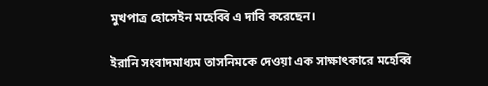মুখপাত্র হোসেইন মহেব্বি এ দাবি করেছেন।

ইরানি সংবাদমাধ্যম তাসনিমকে দেওয়া এক সাক্ষাৎকারে মহেব্বি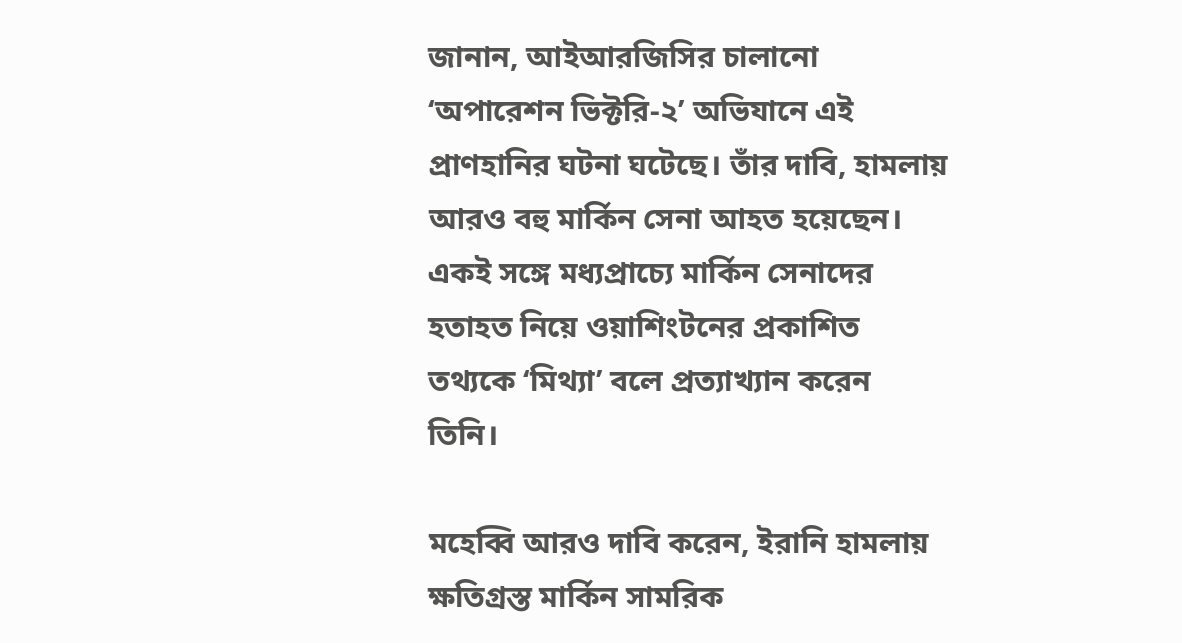জানান, আইআরজিসির চালানো ‘অপারেশন ভিক্টরি-২’ অভিযানে এই প্রাণহানির ঘটনা ঘটেছে। তাঁর দাবি, হামলায় আরও বহু মার্কিন সেনা আহত হয়েছেন। একই সঙ্গে মধ্যপ্রাচ্যে মার্কিন সেনাদের হতাহত নিয়ে ওয়াশিংটনের প্রকাশিত তথ্যকে ‘মিথ্যা’ বলে প্রত্যাখ্যান করেন তিনি।

মহেব্বি আরও দাবি করেন, ইরানি হামলায় ক্ষতিগ্রস্ত মার্কিন সামরিক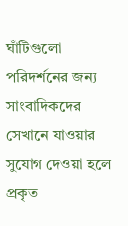ঘাঁটিগুলো পরিদর্শনের জন্য সাংবাদিকদের সেখানে যাওয়ার সুযোগ দেওয়া হলে প্রকৃত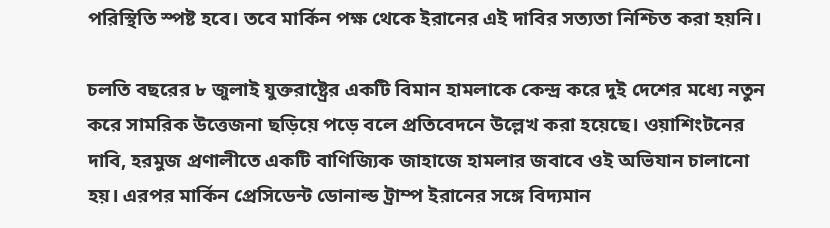পরিস্থিতি স্পষ্ট হবে। তবে মার্কিন পক্ষ থেকে ইরানের এই দাবির সত্যতা নিশ্চিত করা হয়নি।

চলতি বছরের ৮ জুলাই যুক্তরাষ্ট্রের একটি বিমান হামলাকে কেন্দ্র করে দুই দেশের মধ্যে নতুন করে সামরিক উত্তেজনা ছড়িয়ে পড়ে বলে প্রতিবেদনে উল্লেখ করা হয়েছে। ওয়াশিংটনের দাবি, হরমুজ প্রণালীতে একটি বাণিজ্যিক জাহাজে হামলার জবাবে ওই অভিযান চালানো হয়। এরপর মার্কিন প্রেসিডেন্ট ডোনাল্ড ট্রাম্প ইরানের সঙ্গে বিদ্যমান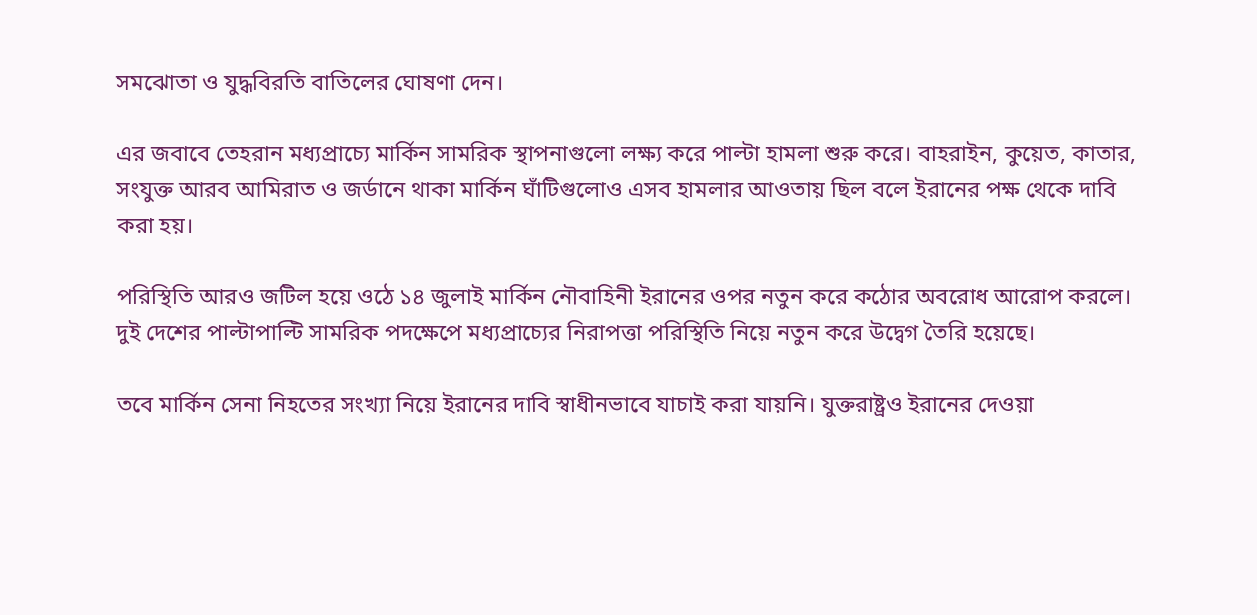সমঝোতা ও যুদ্ধবিরতি বাতিলের ঘোষণা দেন।

এর জবাবে তেহরান মধ্যপ্রাচ্যে মার্কিন সামরিক স্থাপনাগুলো লক্ষ্য করে পাল্টা হামলা শুরু করে। বাহরাইন, কুয়েত, কাতার, সংযুক্ত আরব আমিরাত ও জর্ডানে থাকা মার্কিন ঘাঁটিগুলোও এসব হামলার আওতায় ছিল বলে ইরানের পক্ষ থেকে দাবি করা হয়।

পরিস্থিতি আরও জটিল হয়ে ওঠে ১৪ জুলাই মার্কিন নৌবাহিনী ইরানের ওপর নতুন করে কঠোর অবরোধ আরোপ করলে। দুই দেশের পাল্টাপাল্টি সামরিক পদক্ষেপে মধ্যপ্রাচ্যের নিরাপত্তা পরিস্থিতি নিয়ে নতুন করে উদ্বেগ তৈরি হয়েছে।

তবে মার্কিন সেনা নিহতের সংখ্যা নিয়ে ইরানের দাবি স্বাধীনভাবে যাচাই করা যায়নি। যুক্তরাষ্ট্রও ইরানের দেওয়া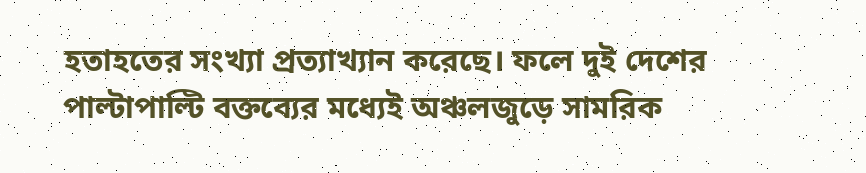হতাহতের সংখ্যা প্রত্যাখ্যান করেছে। ফলে দুই দেশের পাল্টাপাল্টি বক্তব্যের মধ্যেই অঞ্চলজুড়ে সামরিক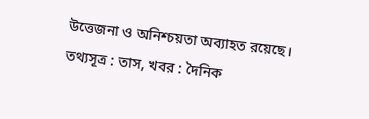উত্তেজনা ও অনিশ্চয়তা অব্যাহত রয়েছে।
তথ্যসূত্র : তাস, খবর : দৈনিক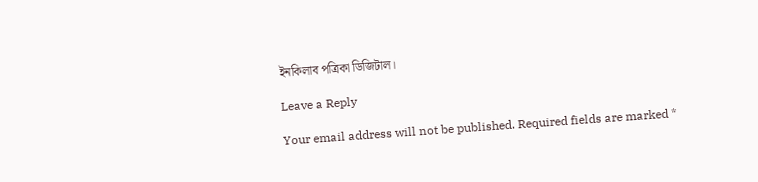ইনকিলাব পত্রিকা ডিজিটাল।

Leave a Reply

Your email address will not be published. Required fields are marked *